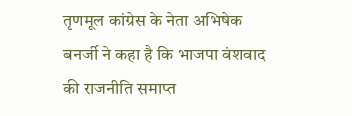तृणमूल कांग्रेस के नेता अभिषेक बनर्जी ने कहा है कि भाजपा वंशवाद की राजनीति समाप्त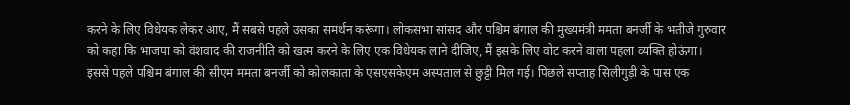करने के लिए विधेयक लेकर आए, मैं सबसे पहले उसका समर्थन करूंगा। लोकसभा सांसद और पश्चिम बंगाल की मुख्यमंत्री ममता बनर्जी के भतीजे गुरुवार को कहा कि भाजपा को वंशवाद की राजनीति को खत्म करने के लिए एक विधेयक लाने दीजिए, मैं इसके लिए वोट करने वाला पहला व्यक्ति होऊंगा।
इससे पहले पश्चिम बंगाल की सीएम ममता बनर्जी को कोलकाता के एसएसकेएम अस्पताल से छुट्टी मिल गई। पिछले सप्ताह सिलीगुड़ी के पास एक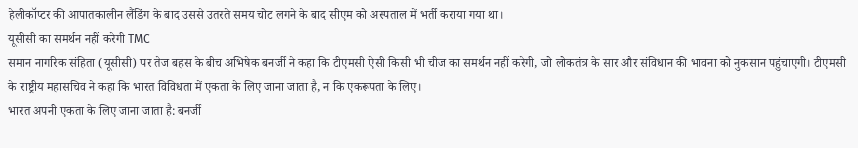हेलीकॉप्टर की आपातकालीन लैंडिंग के बाद उससे उतरते समय चोट लगने के बाद सीएम को अस्पताल में भर्ती कराया गया था।
यूसीसी का समर्थन नहीं करेगी TMC
समान नागरिक संहिता (यूसीसी) पर तेज बहस के बीच अभिषेक बनर्जी ने कहा कि टीएमसी ऐसी किसी भी चीज का समर्थन नहीं करेगी, जो लोकतंत्र के सार और संविधान की भावना को नुकसान पहुंचाएगी। टीएमसी के राष्ट्रीय महासचिव ने कहा कि भारत विविधता में एकता के लिए जाना जाता है, न कि एकरूपता के लिए।
भारत अपनी एकता के लिए जाना जाता है: बनर्जी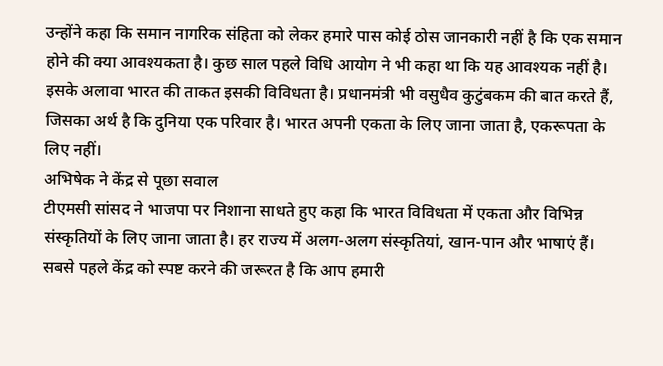उन्होंने कहा कि समान नागरिक संहिता को लेकर हमारे पास कोई ठोस जानकारी नहीं है कि एक समान होने की क्या आवश्यकता है। कुछ साल पहले विधि आयोग ने भी कहा था कि यह आवश्यक नहीं है। इसके अलावा भारत की ताकत इसकी विविधता है। प्रधानमंत्री भी वसुधैव कुटुंबकम की बात करते हैं, जिसका अर्थ है कि दुनिया एक परिवार है। भारत अपनी एकता के लिए जाना जाता है, एकरूपता के लिए नहीं।
अभिषेक ने केंद्र से पूछा सवाल
टीएमसी सांसद ने भाजपा पर निशाना साधते हुए कहा कि भारत विविधता में एकता और विभिन्न संस्कृतियों के लिए जाना जाता है। हर राज्य में अलग-अलग संस्कृतियां, खान-पान और भाषाएं हैं। सबसे पहले केंद्र को स्पष्ट करने की जरूरत है कि आप हमारी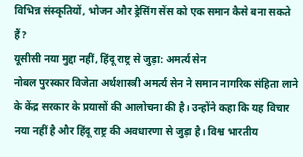विभिन्न संस्कृतियों, भोजन और ड्रेसिंग सेंस को एक समान कैसे बना सकते हैं?
यूसीसी नया मुद्दा नहीं, हिंदू राष्ट्र से जुड़ा: अमर्त्य सेन
नोबल पुरस्कार विजेता अर्थशास्त्री अमर्त्य सेन ने समान नागरिक संहिता लाने के केंद्र सरकार के प्रयासों की आलोचना की है। उन्होंने कहा कि यह विचार नया नहीं है और हिंदू राष्ट्र की अवधारणा से जुड़ा है। विश्व भारतीय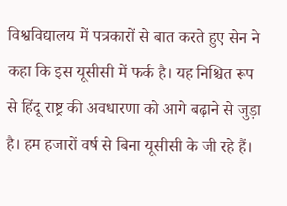विश्वविद्यालय में पत्रकारों से बात करते हुए सेन ने कहा कि इस यूसीसी में फर्क है। यह निश्चित रूप से हिंदू राष्ट्र की अवधारणा को आगे बढ़ाने से जुड़ा है। हम हजारों वर्ष से बिना यूसीसी के जी रहे हैं।